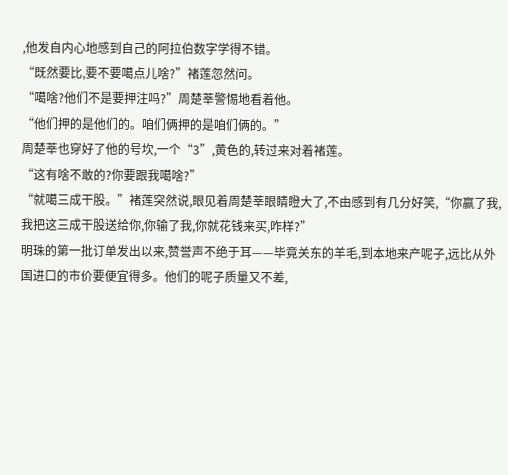,他发自内心地感到自己的阿拉伯数字学得不错。
“既然要比,要不要噶点儿啥?”褚莲忽然问。
“噶啥?他们不是要押注吗?”周楚莘警惕地看着他。
“他们押的是他们的。咱们俩押的是咱们俩的。”
周楚莘也穿好了他的号坎,一个“3”,黄色的,转过来对着褚莲。
“这有啥不敢的?你要跟我噶啥?”
“就噶三成干股。”褚莲突然说,眼见着周楚莘眼睛瞪大了,不由感到有几分好笑,“你赢了我,我把这三成干股送给你,你输了我,你就花钱来买,咋样?”
明珠的第一批订单发出以来,赞誉声不绝于耳——毕竟关东的羊毛,到本地来产呢子,远比从外国进口的市价要便宜得多。他们的呢子质量又不差,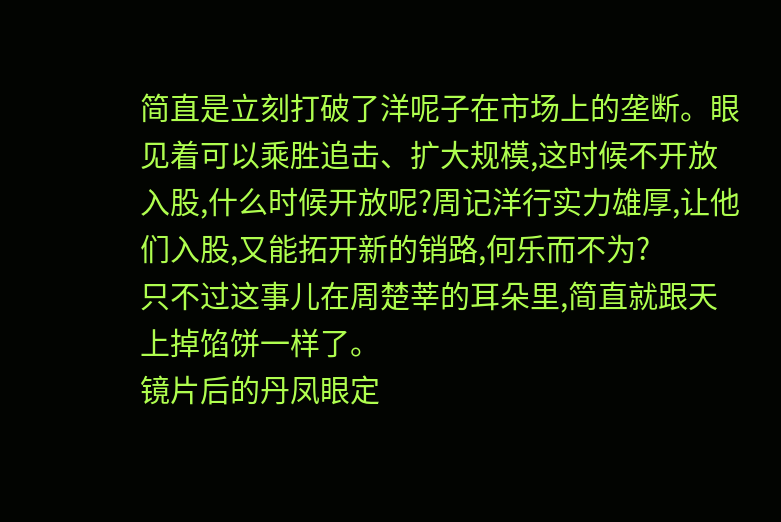简直是立刻打破了洋呢子在市场上的垄断。眼见着可以乘胜追击、扩大规模,这时候不开放入股,什么时候开放呢?周记洋行实力雄厚,让他们入股,又能拓开新的销路,何乐而不为?
只不过这事儿在周楚莘的耳朵里,简直就跟天上掉馅饼一样了。
镜片后的丹凤眼定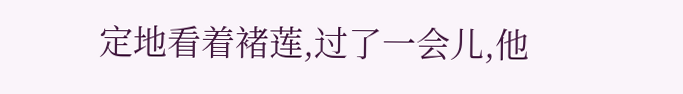定地看着褚莲,过了一会儿,他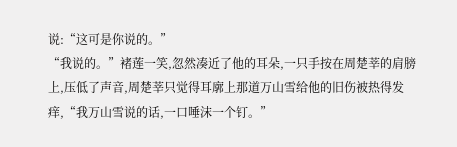说:“这可是你说的。”
“我说的。”褚莲一笑,忽然凑近了他的耳朵,一只手按在周楚莘的肩膀上,压低了声音,周楚莘只觉得耳廓上那道万山雪给他的旧伤被热得发痒,“我万山雪说的话,一口唾沫一个钉。”